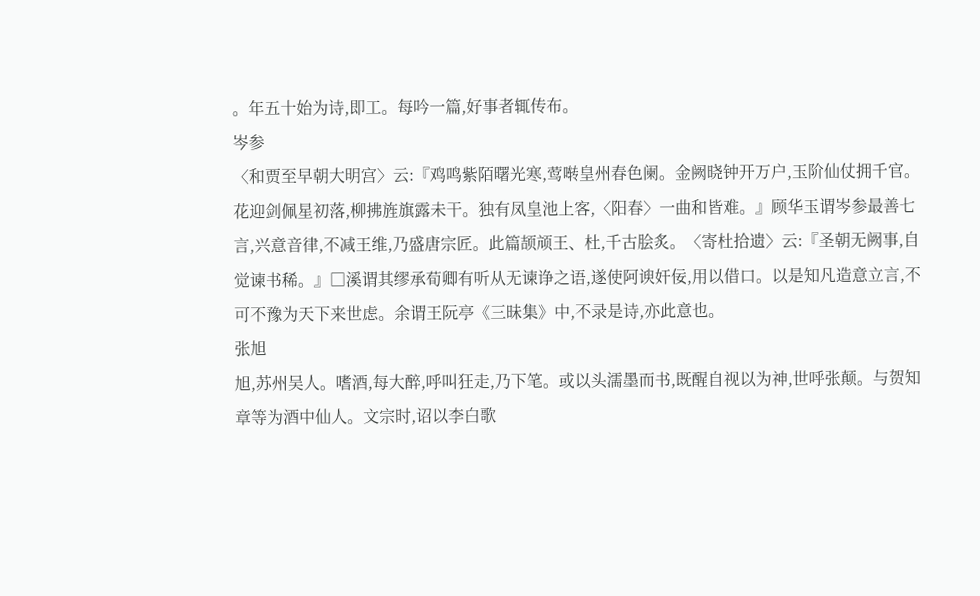。年五十始为诗,即工。每吟一篇,好事者辄传布。
岑参
〈和贾至早朝大明宫〉云:『鸡鸣紫陌曙光寒,莺啭皇州春色阑。金阙晓钟开万户,玉阶仙仗拥千官。花迎剑佩星初落,柳拂旌旗露未干。独有凤皇池上客,〈阳春〉一曲和皆难。』顾华玉谓岑参最善七言,兴意音律,不减王维,乃盛唐宗匠。此篇颉颃王、杜,千古脍炙。〈寄杜拾遗〉云:『圣朝无阙事,自觉谏书稀。』□溪谓其缪承荀卿有听从无谏诤之语,遂使阿谀奸佞,用以借口。以是知凡造意立言,不可不豫为天下来世虑。余谓王阮亭《三昧集》中,不录是诗,亦此意也。
张旭
旭,苏州吴人。嗜酒,每大醉,呼叫狂走,乃下笔。或以头濡墨而书,既醒自视以为神,世呼张颠。与贺知章等为酒中仙人。文宗时,诏以李白歌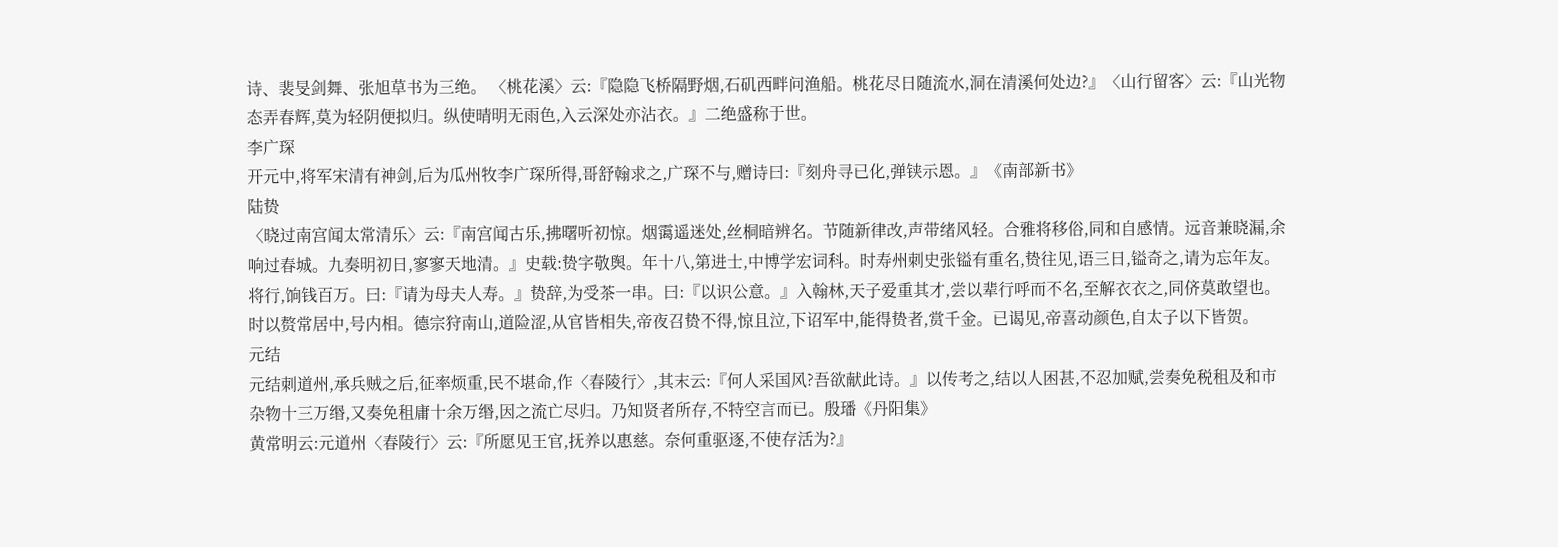诗、裴旻剑舞、张旭草书为三绝。 〈桃花溪〉云:『隐隐飞桥隔野烟,石矶西畔问渔船。桃花尽日随流水,洞在清溪何处边?』〈山行留客〉云:『山光物态弄春辉,莫为轻阴便拟归。纵使晴明无雨色,入云深处亦沾衣。』二绝盛称于世。
李广琛
开元中,将军宋清有神剑,后为瓜州牧李广琛所得,哥舒翰求之,广琛不与,赠诗曰:『刻舟寻已化,弹铗示恩。』《南部新书》
陆贽
〈晓过南宫闻太常清乐〉云:『南宫闻古乐,拂曙听初惊。烟霭遥迷处,丝桐暗辨名。节随新律改,声带绪风轻。合雅将移俗,同和自感情。远音兼晓漏,余响过春城。九奏明初日,寥寥天地清。』史载:贽字敬舆。年十八,第进士,中博学宏词科。时寿州刺史张镒有重名,贽往见,语三日,镒奇之,请为忘年友。将行,饷钱百万。曰:『请为母夫人寿。』贽辞,为受茶一串。曰:『以识公意。』入翰林,天子爱重其才,尝以辈行呼而不名,至解衣衣之,同侪莫敢望也。
时以赘常居中,号内相。德宗狩南山,道险涩,从官皆相失,帝夜召贽不得,惊且泣,下诏军中,能得贽者,赏千金。已谒见,帝喜动颜色,自太子以下皆贺。
元结
元结刺道州,承兵贼之后,征率烦重,民不堪命,作〈春陵行〉,其末云:『何人采国风?吾欲献此诗。』以传考之,结以人困甚,不忍加赋,尝奏免税租及和市杂物十三万缗,又奏免租庸十余万缗,因之流亡尽归。乃知贤者所存,不特空言而已。殷璠《丹阳集》
黄常明云:元道州〈春陵行〉云:『所愿见王官,抚养以惠慈。奈何重驱逐,不使存活为?』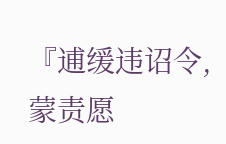『逋缓违诏令,蒙责愿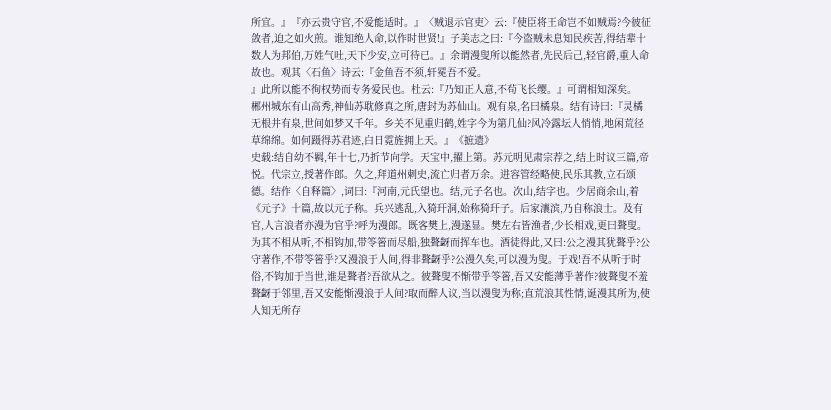所宜。』『亦云贵守官,不爱能适时。』〈贼退示官吏〉云:『使臣将王命岂不如贼焉?今彼征敛者,迫之如火煎。谁知绝人命,以作时世贤!』子美志之曰:『今盗贼未息知民疾苦,得结辈十数人为邦伯,万姓气吐,天下少安,立可待已。』余谓漫叟所以能然者,先民后己,轻官爵,重人命故也。观其〈石鱼〉诗云:『金鱼吾不须,轩冕吾不爱。
』此所以能不徇权势而专务爱民也。杜云:『乃知正人意,不茍飞长缨。』可谓相知深矣。
郴州城东有山高秀,神仙苏耽修真之所,唐封为苏仙山。观有泉,名曰橘泉。结有诗曰:『灵橘无根井有泉,世间如梦又千年。乡关不见重归鹤,姓字今为第几仙?风冷露坛人悄悄,地闲荒径草绵绵。如何蹑得苏君迹,白日霓旌拥上天。』《摭遗》
史载:结自幼不羁,年十七,乃折节向学。天宝中,擢上第。苏元明见肃宗荐之,结上时议三篇,帝悦。代宗立,授著作郎。久之,拜道州刺史,流亡归者万余。进容管经略使,民乐其教,立石颂德。结作〈自释篇〉,词曰:『河南,元氏望也。结,元子名也。次山,结字也。少居商余山,着《元子》十篇,故以元子称。兵兴逃乱,入猗玕洞,始称猗玕子。后家瀼滨,乃自称浪士。及有官,人言浪者亦漫为官乎?呼为漫郎。既客樊上,漫遂显。樊左右皆渔者,少长相戏,更曰聱叟。
为其不相从听,不相钩加,带笭箵而尽船,独聱齖而挥车也。酒徒得此,又曰:公之漫其犹聱乎?公守著作,不带笭箵乎?又漫浪于人间,得非聱齖乎?公漫久矣,可以漫为叟。于戏!吾不从听于时俗,不钩加于当世,谁是聱者?吾欲从之。彼聱叟不惭带乎笭箵,吾又安能薄乎著作?彼聱叟不羞聱齖于邻里,吾又安能惭漫浪于人间?取而醉人议,当以漫叟为称;直荒浪其性情,诞漫其所为,使人知无所存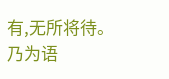有,无所将待。乃为语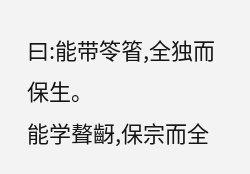曰:能带笭箵,全独而保生。
能学聱齖,保宗而全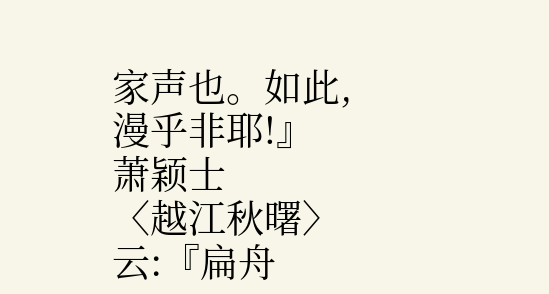家声也。如此,漫乎非耶!』
萧颖士
〈越江秋曙〉云:『扁舟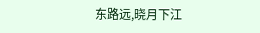东路远,晓月下江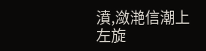濆,潋滟信潮上
左旋